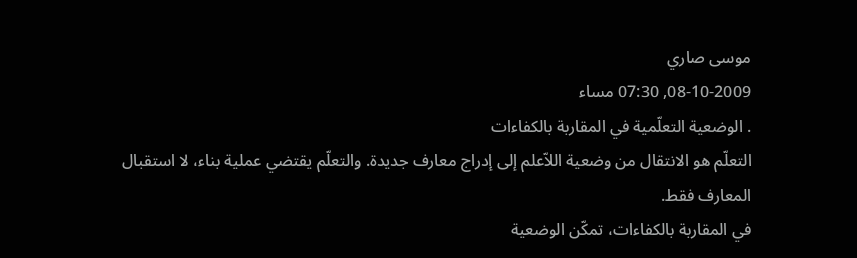موسى صاري
08-10-2009, 07:30 مساء
. الوضعية التعلّمية في المقاربة بالكفاءات
التعلّم هو الانتقال من وضعية اللاّعلم إلى إدراج معارف جديدة. والتعلّم يقتضي عملية بناء، لا استقبال المعارف فقط.
في المقاربة بالكفاءات، تمكّن الوضعية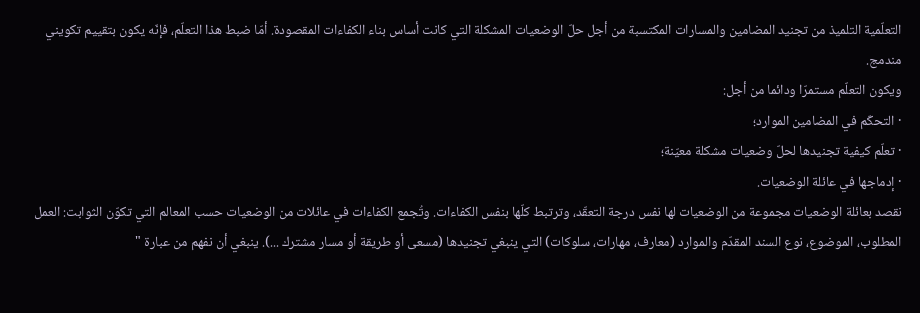التعلّمية التلميذ من تجنيد المضامين والمسارات المكتسبة من أجل حلّ الوضعيات المشكلة التي كانت أساس بناء الكفاءات المقصودة. أمّا ضبط هذا التعلّم، فإنّه يكون بتقييم تكويني مندمج.
ويكون التعلّم مستمرّا ودائما من أجل:
· التحكّم في المضامين الموارد؛
· تعلّم كيفية تجنيدها لحلّ وضعيات مشكلة معيّنة؛
· إدماجها في عائلة الوضعيات.
نقصد بعائلة الوضعيات مجموعة من الوضعيات لها نفس درجة التعقّد، وترتبط كلّها بنفس الكفاءات. وتُجمع الكفاءات في عائلات من الوضعيات حسب المعالم التي تكوّن الثوابت: العمل المطلوب، الموضوع، نوع السند المقدّم والموارد (معارف، مهارات، سلوكات) التي ينبغي تجنيدها (مسعى أو طريقة أو مسار مشترك ...). ينبغي أن نفهم من عبارة "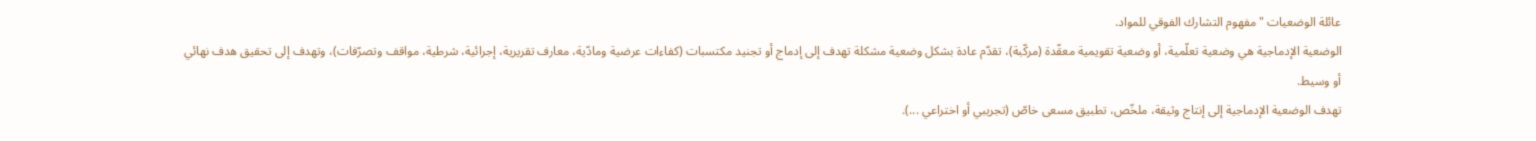عائلة الوضعيات "مفهوم التشارك الفوقي للمواد.
الوضعية الإدماجية هي وضعية تعلّمية، أو وضعية تقويمية معقّدة (مركّبة)، تقدّم عادة بشكل وضعية مشكلة تهدف إلى إدماج أو تجنيد مكتسبات (كفاءات عرضية ومادّية، معارف تقريرية، إجرائية، شرطية، مواقف وتصرّفات)، وتهدف إلى تحقيق هدف نهائي أو وسيط.
تهدف الوضعية الإدماجية إلى إنتاج وثيقة، ملخّص، تطبيق مسعى خاصّ (تجريبي أو اختراعي ...).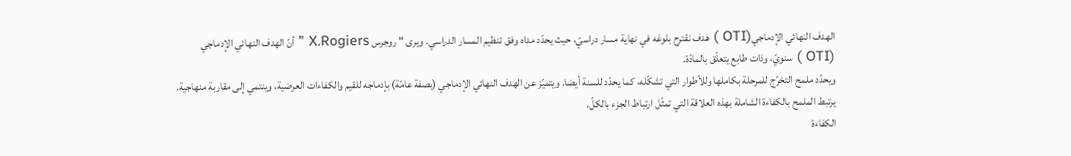الهدف النهائي الإدماجي(OTI ) هدف نقترح بلوغه في نهاية مسار دراسيّ، حيث يحدّد مداه وفق تنظيم المسار الدراسي. ويرى " روجرس X.Rogiers " أنّ الهدف النهائي الإدماجي (OTI ) سنويّ، وذات طابع يتعلّق بالمادّة.
ويحدّد ملمح التخرّج للمرحلة بكاملها وللأطوار التي تشكّله، كما يحدّد للسنة أيضا. ويتميّز عن الهدف النهائي الإدماجي (بصفة عامّة) بإدماجه للقيم والكفاءات العرضية، وينتمي إلى مقاربة منهاجية. يرتبط الملمح بالكفاءة الشاملة بهذه العلاقة التي تمثّل ارتباط الجزء بالكلّ.
الكفاءة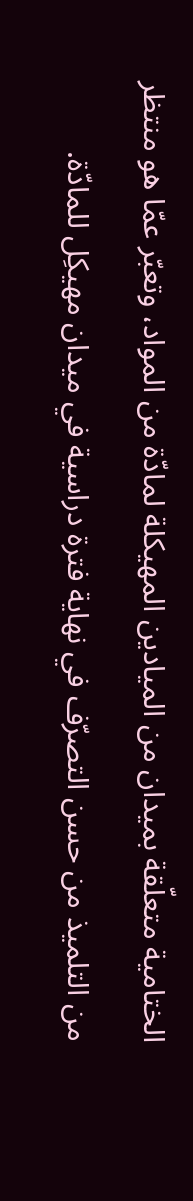الختامية متعلّقة بميدان من الميادين المهيكلة لمادّة من المواد، وتعبّر عمّا هو منتظر من التلميذ من حسن التصرّف في نهاية فترة دراسية في ميدان مهيكِل للمادّة.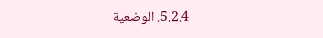5.2.4. الوضعية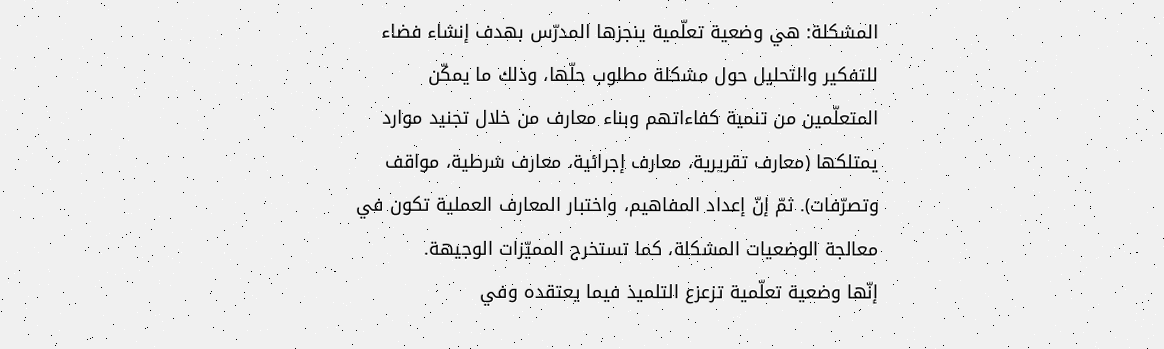المشكلة: هي وضعية تعلّمية ينجزها المدرّس بهدف إنشاء فضاء للتفكير والتحليل حول مشكلة مطلوب حلّها، وذلك ما يمكّن المتعلّمين من تنمية كفاءاتهم وبناء معارف من خلال تجنيد موارد يمتلكها (معارف تقريرية، معارف إجرائية، معارف شرطية، مواقف وتصرّفات). ثمّ إنّ إعداد المفاهيم، واختبار المعارف العملية تكون في معالجة الوضعيات المشكلة، كما تستخرج المميّزات الوجيهة.
إنّها وضعية تعلّمية تزعزع التلميذ فيما يعتقده وفي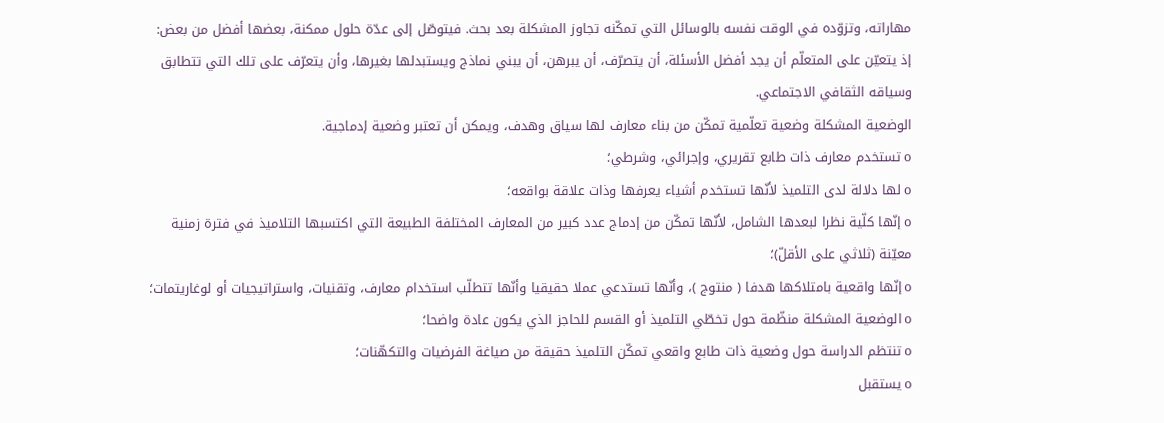مهاراته، وتزوّده في الوقت نفسه بالوسائل التي تمكّنه تجاوز المشكلة بعد بحث. فيتوصّل إلى عدّة حلول ممكنة، بعضها أفضل من بعض: إذ يتعيّن على المتعلّم أن يجد أفضل الأسئلة، أن يتصرّف، أن يبرهن، أن يبني نماذج ويستبدلها بغيرها، وأن يتعرّف على تلك التي تتطابق وسياقه الثقافي الاجتماعي.
الوضعية المشكلة وضعية تعلّمية تمكّن من بناء معارف لها سياق وهدف، ويمكن أن تعتبر وضعية إدماجية.
o تستخدم معارف ذات طابع تقريري، وإجرائي، وشرطي؛
o لها دلالة لدى التلميذ لأنّها تستخدم أشياء يعرفها وذات علاقة بواقعه؛
o إنّها كلّية نظرا لبعدها الشامل، لأنّها تمكّن من إدماج عدد كبير من المعارف المختلفة الطبيعة التي اكتسبها التلاميذ في فترة زمنية معيّنة (ثلاثي على الأقلّ)؛
o إنّها واقعية بامتلاكها هدفا ( منتوج )، وأنّها تستدعي عملا حقيقيا وأنّها تتطلّب استخدام معارف، وتقنيات، واستراتيجيات أو لوغاريتمات؛
o الوضعية المشكلة منظّمة حول تخطّي التلميذ أو القسم للحاجز الذي يكون عادة واضحا؛
o تنتظم الدراسة حول وضعية ذات طابع واقعي تمكّن التلميذ حقيقة من صياغة الفرضيات والتكهّنات؛
o يستقبل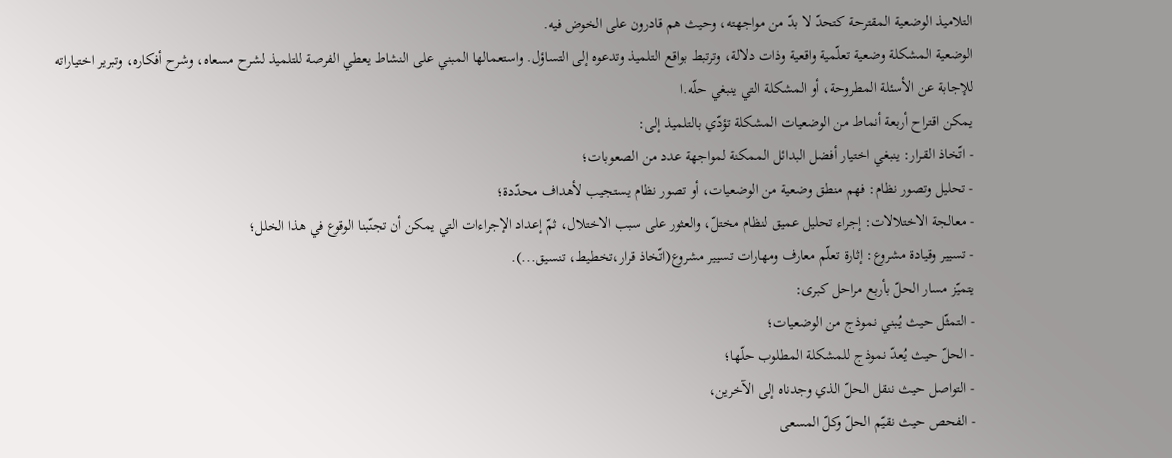التلاميذ الوضعية المقترحة كتحدّ لا بدّ من مواجهته، وحيث هم قادرون على الخوض فيه.
الوضعية المشكلة وضعية تعلّمية واقعية وذات دلالة، وترتبط بواقع التلميذ وتدعوه إلى التساؤل. واستعمالها المبني على النشاط يعطي الفرصة للتلميذ لشرح مسعاه، وشرح أفكاره، وتبرير اختياراته
للإجابة عن الأسئلة المطروحة، أو المشكلة التي ينبغي حلّه.ا
يمكن اقتراح أربعة أنماط من الوضعيات المشكلة تؤدّي بالتلميذ إلى:
- اتّخاذ القـرار: ينبغي اختيار أفضل البدائل الممكنة لمواجهة عدد من الصعوبات؛
- تحليل وتصور نظام: فهم منطق وضعية من الوضعيات، أو تصور نظام يستجيب لأهداف محدّدة؛
- معالجة الاختلالات: إجراء تحليل عميق لنظام مختلّ، والعثور على سبب الاختلال، ثمّ إعداد الإجراءات التي يمكن أن تجنّبنا الوقوع في هذا الخلل؛
- تسيير وقيادة مشروع: إثارة تعلّم معارف ومهارات تسيير مشروع(اتّخاذ قرار،تخطيط، تنسيق...).
يتميّز مسار الحلّ بأربع مراحل كبرى:
- التمثّل حيث يُـبني نموذج من الوضعيات؛
- الحلّ حيث يُعدّ نموذج للمشكلة المطلوب حلّها؛
- التواصل حيث ننقل الحلّ الذي وجدناه إلى الآخرين،
- الفحص حيث نقيّم الحلّ وكلّ المسعى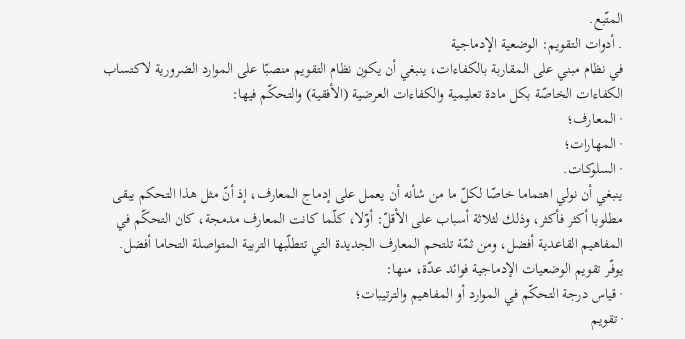المتّبع.
. أدوات التقويم: الوضعية الإدماجية
في نظام مبني على المقاربة بالكفاءات، ينبغي أن يكون نظام التقويم منصبّا على الموارد الضرورية لاكتساب الكفاءات الخاصّة بكل مادة تعليمية والكفاءات العرضية (الأفقية) والتحكّم فيها:
· المعـارف؛
· المهـارات؛
· السلوكـات.
ينبغي أن نولي اهتماما خاصّا لكلّ ما من شأنه أن يعمل على إدماج المعارف، إذ أنّ مثل هذا التحكم يبقى مطلوبا أكثر فأكثر، وذلك لثلاثة أسباب على الأقلّ: أوّلا، كلّما كانت المعارف مدمجة، كان التحكّم في المفاهيم القاعدية أفضل، ومن ثمّة تلتحم المعارف الجديدة التي تتطلّبها التربية المتواصلة التحاما أفضل.
يوفّـر تقويم الوضعيات الإدماجية فوائد عدّة، منها:
· قياس درجة التحكّم في الموارد أو المفاهيم والترتيبات؛
· تقويم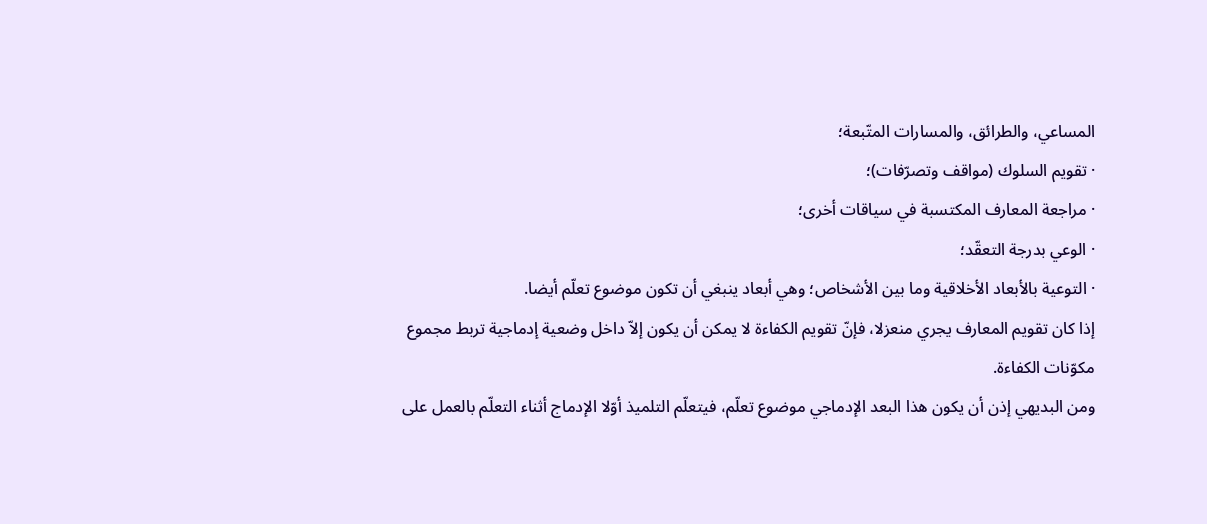المساعي، والطرائق، والمسارات المتّبعة؛
· تقويم السلوك (مواقف وتصرّفات)؛
· مراجعة المعارف المكتسبة في سياقات أخرى؛
· الوعي بدرجة التعقّد؛
· التوعية بالأبعاد الأخلاقية وما بين الأشخاص؛ وهي أبعاد ينبغي أن تكون موضوع تعلّم أيضا.
إذا كان تقويم المعارف يجري منعزلا، فإنّ تقويم الكفاءة لا يمكن أن يكون إلاّ داخل وضعية إدماجية تربط مجموع مكوّنات الكفاءة.
ومن البديهي إذن أن يكون هذا البعد الإدماجي موضوع تعلّم، فيتعلّم التلميذ أوّلا الإدماج أثناء التعلّم بالعمل على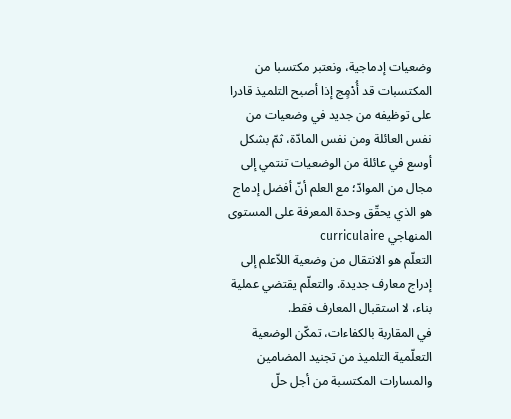وضعيات إدماجية، ونعتبر مكتسبا من المكتسبات قد أُدْمٍج إذا أصبح التلميذ قادرا على توظيفه من جديد في وضعيات من نفس العائلة ومن نفس المادّة، ثمّ بشكل أوسع في عائلة من الوضعيات تنتمي إلى مجال من الموادّ؛ مع العلم أنّ أفضل إدماج هو الذي يحقّق وحدة المعرفة على المستوى المنهاجي curriculaire
التعلّم هو الانتقال من وضعية اللاّعلم إلى إدراج معارف جديدة. والتعلّم يقتضي عملية بناء، لا استقبال المعارف فقط.
في المقاربة بالكفاءات، تمكّن الوضعية التعلّمية التلميذ من تجنيد المضامين والمسارات المكتسبة من أجل حلّ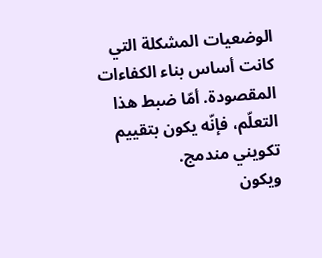الوضعيات المشكلة التي كانت أساس بناء الكفاءات المقصودة. أمّا ضبط هذا التعلّم، فإنّه يكون بتقييم تكويني مندمج.
ويكون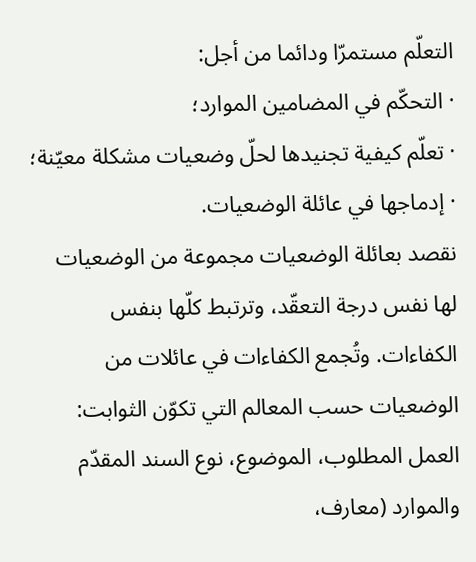التعلّم مستمرّا ودائما من أجل:
· التحكّم في المضامين الموارد؛
· تعلّم كيفية تجنيدها لحلّ وضعيات مشكلة معيّنة؛
· إدماجها في عائلة الوضعيات.
نقصد بعائلة الوضعيات مجموعة من الوضعيات لها نفس درجة التعقّد، وترتبط كلّها بنفس الكفاءات. وتُجمع الكفاءات في عائلات من الوضعيات حسب المعالم التي تكوّن الثوابت: العمل المطلوب، الموضوع، نوع السند المقدّم والموارد (معارف،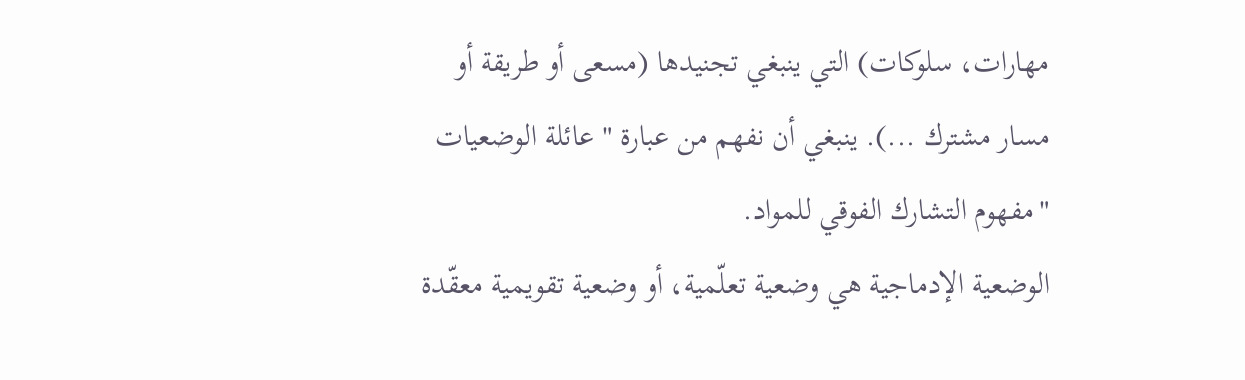مهارات، سلوكات) التي ينبغي تجنيدها (مسعى أو طريقة أو مسار مشترك ...). ينبغي أن نفهم من عبارة " عائلة الوضعيات "مفهوم التشارك الفوقي للمواد.
الوضعية الإدماجية هي وضعية تعلّمية، أو وضعية تقويمية معقّدة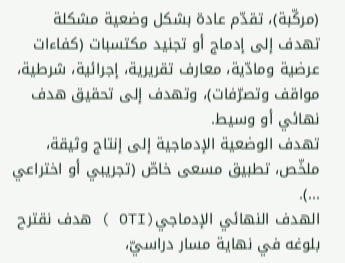(مركّبة)، تقدّم عادة بشكل وضعية مشكلة تهدف إلى إدماج أو تجنيد مكتسبات (كفاءات عرضية ومادّية، معارف تقريرية، إجرائية، شرطية، مواقف وتصرّفات)، وتهدف إلى تحقيق هدف نهائي أو وسيط.
تهدف الوضعية الإدماجية إلى إنتاج وثيقة، ملخّص، تطبيق مسعى خاصّ (تجريبي أو اختراعي ...).
الهدف النهائي الإدماجي(OTI ) هدف نقترح بلوغه في نهاية مسار دراسيّ،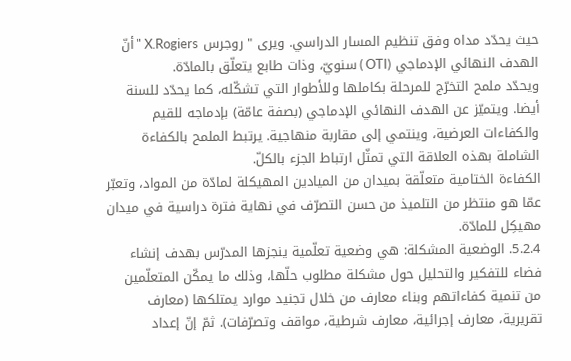حيث يحدّد مداه وفق تنظيم المسار الدراسي. ويرى " روجرس X.Rogiers " أنّ الهدف النهائي الإدماجي (OTI ) سنويّ، وذات طابع يتعلّق بالمادّة.
ويحدّد ملمح التخرّج للمرحلة بكاملها وللأطوار التي تشكّله، كما يحدّد للسنة أيضا. ويتميّز عن الهدف النهائي الإدماجي (بصفة عامّة) بإدماجه للقيم والكفاءات العرضية، وينتمي إلى مقاربة منهاجية. يرتبط الملمح بالكفاءة الشاملة بهذه العلاقة التي تمثّل ارتباط الجزء بالكلّ.
الكفاءة الختامية متعلّقة بميدان من الميادين المهيكلة لمادّة من المواد، وتعبّر عمّا هو منتظر من التلميذ من حسن التصرّف في نهاية فترة دراسية في ميدان مهيكِل للمادّة.
5.2.4. الوضعية المشكلة: هي وضعية تعلّمية ينجزها المدرّس بهدف إنشاء فضاء للتفكير والتحليل حول مشكلة مطلوب حلّها، وذلك ما يمكّن المتعلّمين من تنمية كفاءاتهم وبناء معارف من خلال تجنيد موارد يمتلكها (معارف تقريرية، معارف إجرائية، معارف شرطية، مواقف وتصرّفات). ثمّ إنّ إعداد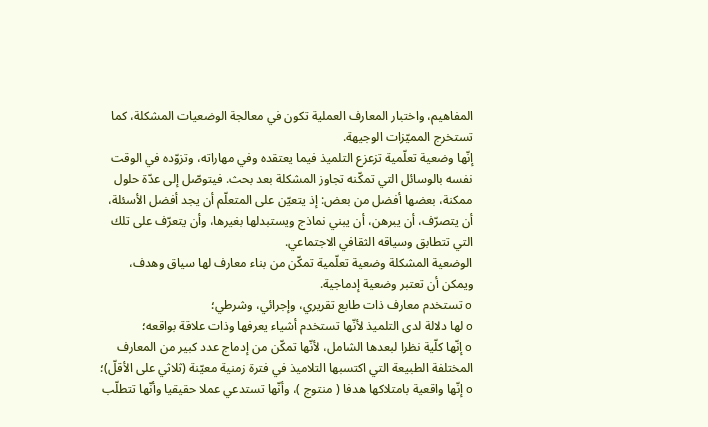المفاهيم، واختبار المعارف العملية تكون في معالجة الوضعيات المشكلة، كما تستخرج المميّزات الوجيهة.
إنّها وضعية تعلّمية تزعزع التلميذ فيما يعتقده وفي مهاراته، وتزوّده في الوقت نفسه بالوسائل التي تمكّنه تجاوز المشكلة بعد بحث. فيتوصّل إلى عدّة حلول ممكنة، بعضها أفضل من بعض: إذ يتعيّن على المتعلّم أن يجد أفضل الأسئلة، أن يتصرّف، أن يبرهن، أن يبني نماذج ويستبدلها بغيرها، وأن يتعرّف على تلك التي تتطابق وسياقه الثقافي الاجتماعي.
الوضعية المشكلة وضعية تعلّمية تمكّن من بناء معارف لها سياق وهدف، ويمكن أن تعتبر وضعية إدماجية.
o تستخدم معارف ذات طابع تقريري، وإجرائي، وشرطي؛
o لها دلالة لدى التلميذ لأنّها تستخدم أشياء يعرفها وذات علاقة بواقعه؛
o إنّها كلّية نظرا لبعدها الشامل، لأنّها تمكّن من إدماج عدد كبير من المعارف المختلفة الطبيعة التي اكتسبها التلاميذ في فترة زمنية معيّنة (ثلاثي على الأقلّ)؛
o إنّها واقعية بامتلاكها هدفا ( منتوج )، وأنّها تستدعي عملا حقيقيا وأنّها تتطلّب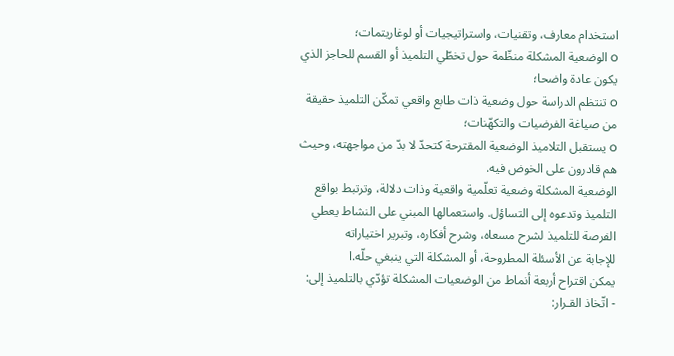استخدام معارف، وتقنيات، واستراتيجيات أو لوغاريتمات؛
o الوضعية المشكلة منظّمة حول تخطّي التلميذ أو القسم للحاجز الذي يكون عادة واضحا؛
o تنتظم الدراسة حول وضعية ذات طابع واقعي تمكّن التلميذ حقيقة من صياغة الفرضيات والتكهّنات؛
o يستقبل التلاميذ الوضعية المقترحة كتحدّ لا بدّ من مواجهته، وحيث هم قادرون على الخوض فيه.
الوضعية المشكلة وضعية تعلّمية واقعية وذات دلالة، وترتبط بواقع التلميذ وتدعوه إلى التساؤل. واستعمالها المبني على النشاط يعطي الفرصة للتلميذ لشرح مسعاه، وشرح أفكاره، وتبرير اختياراته
للإجابة عن الأسئلة المطروحة، أو المشكلة التي ينبغي حلّه.ا
يمكن اقتراح أربعة أنماط من الوضعيات المشكلة تؤدّي بالتلميذ إلى:
- اتّخاذ القـرار: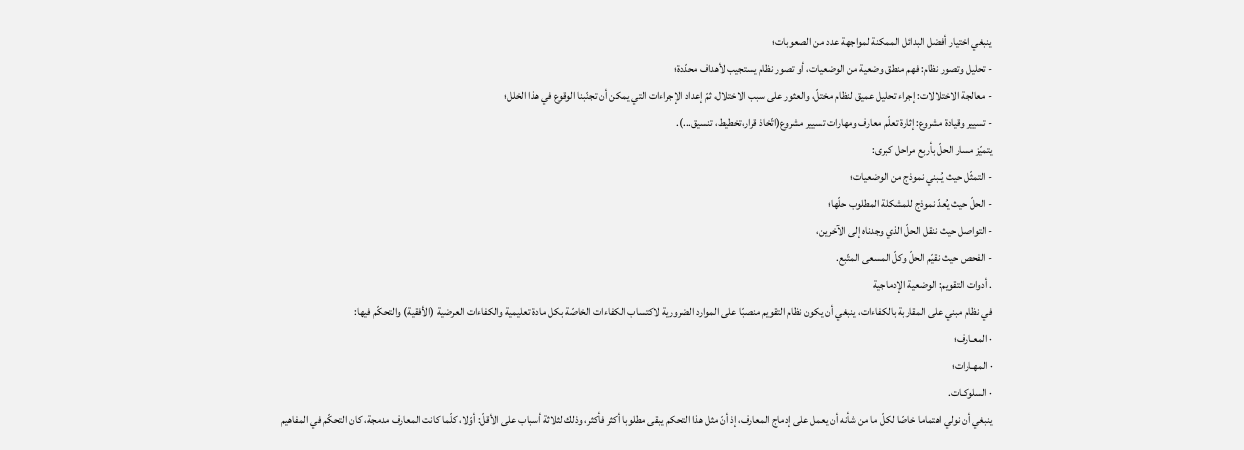ينبغي اختيار أفضل البدائل الممكنة لمواجهة عدد من الصعوبات؛
- تحليل وتصور نظام: فهم منطق وضعية من الوضعيات، أو تصور نظام يستجيب لأهداف محدّدة؛
- معالجة الاختلالات: إجراء تحليل عميق لنظام مختلّ، والعثور على سبب الاختلال، ثمّ إعداد الإجراءات التي يمكن أن تجنّبنا الوقوع في هذا الخلل؛
- تسيير وقيادة مشروع: إثارة تعلّم معارف ومهارات تسيير مشروع(اتّخاذ قرار،تخطيط، تنسيق...).
يتميّز مسار الحلّ بأربع مراحل كبرى:
- التمثّل حيث يُـبني نموذج من الوضعيات؛
- الحلّ حيث يُعدّ نموذج للمشكلة المطلوب حلّها؛
- التواصل حيث ننقل الحلّ الذي وجدناه إلى الآخرين،
- الفحص حيث نقيّم الحلّ وكلّ المسعى المتّبع.
. أدوات التقويم: الوضعية الإدماجية
في نظام مبني على المقاربة بالكفاءات، ينبغي أن يكون نظام التقويم منصبّا على الموارد الضرورية لاكتساب الكفاءات الخاصّة بكل مادة تعليمية والكفاءات العرضية (الأفقية) والتحكّم فيها:
· المعـارف؛
· المهـارات؛
· السلوكـات.
ينبغي أن نولي اهتماما خاصّا لكلّ ما من شأنه أن يعمل على إدماج المعارف، إذ أنّ مثل هذا التحكم يبقى مطلوبا أكثر فأكثر، وذلك لثلاثة أسباب على الأقلّ: أوّلا، كلّما كانت المعارف مدمجة، كان التحكّم في المفاهيم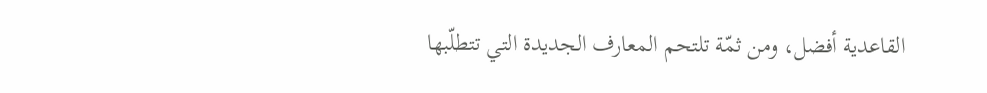القاعدية أفضل، ومن ثمّة تلتحم المعارف الجديدة التي تتطلّبها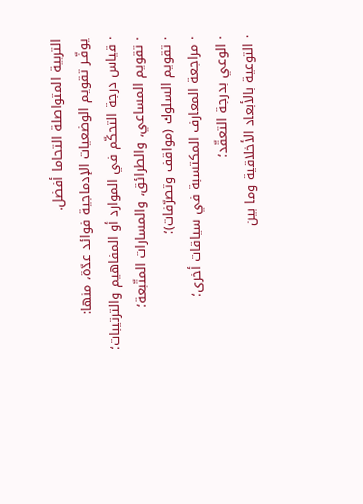التربية المتواصلة التحاما أفضل.
يوفّـر تقويم الوضعيات الإدماجية فوائد عدّة، منها:
· قياس درجة التحكّم في الموارد أو المفاهيم والترتيبات؛
· تقويم المساعي، والطرائق، والمسارات المتّبعة؛
· تقويم السلوك (مواقف وتصرّفات)؛
· مراجعة المعارف المكتسبة في سياقات أخرى؛
· الوعي بدرجة التعقّد؛
· التوعية بالأبعاد الأخلاقية وما بين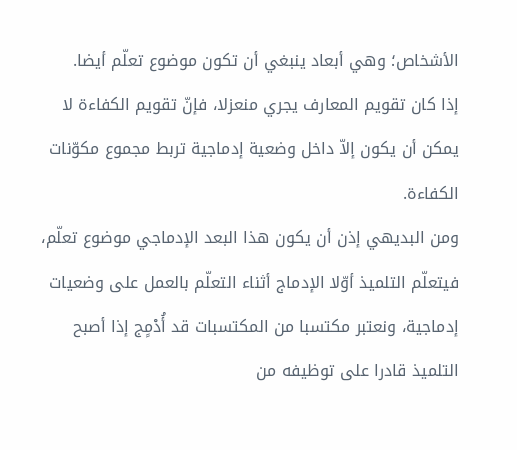الأشخاص؛ وهي أبعاد ينبغي أن تكون موضوع تعلّم أيضا.
إذا كان تقويم المعارف يجري منعزلا، فإنّ تقويم الكفاءة لا يمكن أن يكون إلاّ داخل وضعية إدماجية تربط مجموع مكوّنات الكفاءة.
ومن البديهي إذن أن يكون هذا البعد الإدماجي موضوع تعلّم، فيتعلّم التلميذ أوّلا الإدماج أثناء التعلّم بالعمل على وضعيات إدماجية، ونعتبر مكتسبا من المكتسبات قد أُدْمٍج إذا أصبح التلميذ قادرا على توظيفه من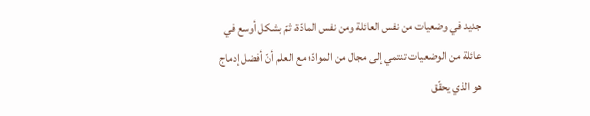جديد في وضعيات من نفس العائلة ومن نفس المادّة، ثمّ بشكل أوسع في عائلة من الوضعيات تنتمي إلى مجال من الموادّ؛ مع العلم أنّ أفضل إدماج هو الذي يحقّق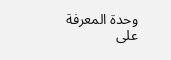وحدة المعرفة على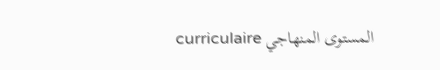المستوى المنهاجي curriculaire